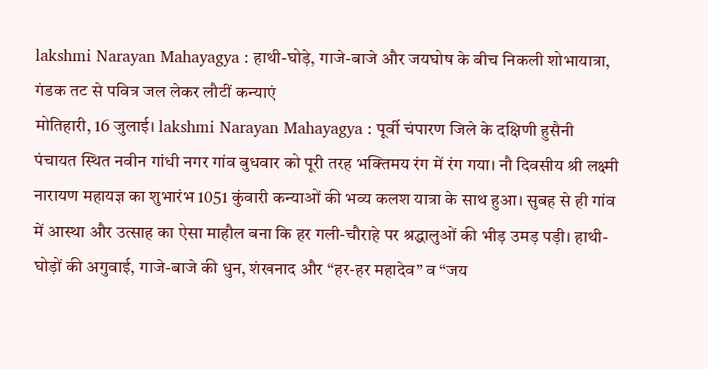lakshmi Narayan Mahayagya : हाथी-घोड़े, गाजे-बाजे और जयघोष के बीच निकली शोभायात्रा, गंडक तट से पवित्र जल लेकर लौटीं कन्याएं
मोतिहारी, 16 जुलाई। lakshmi Narayan Mahayagya : पूर्वी चंपारण जिले के दक्षिणी हुसैनी पंचायत स्थित नवीन गांधी नगर गांव बुधवार को पूरी तरह भक्तिमय रंग में रंग गया। नौ दिवसीय श्री लक्ष्मी नारायण महायज्ञ का शुभारंभ 1051 कुंवारी कन्याओं की भव्य कलश यात्रा के साथ हुआ। सुबह से ही गांव में आस्था और उत्साह का ऐसा माहौल बना कि हर गली-चौराहे पर श्रद्धालुओं की भीड़ उमड़ पड़ी। हाथी-घोड़ों की अगुवाई, गाजे-बाजे की धुन, शंखनाद और “हर-हर महादेव” व “जय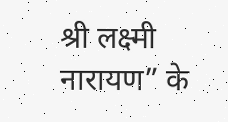श्री लक्ष्मी नारायण” के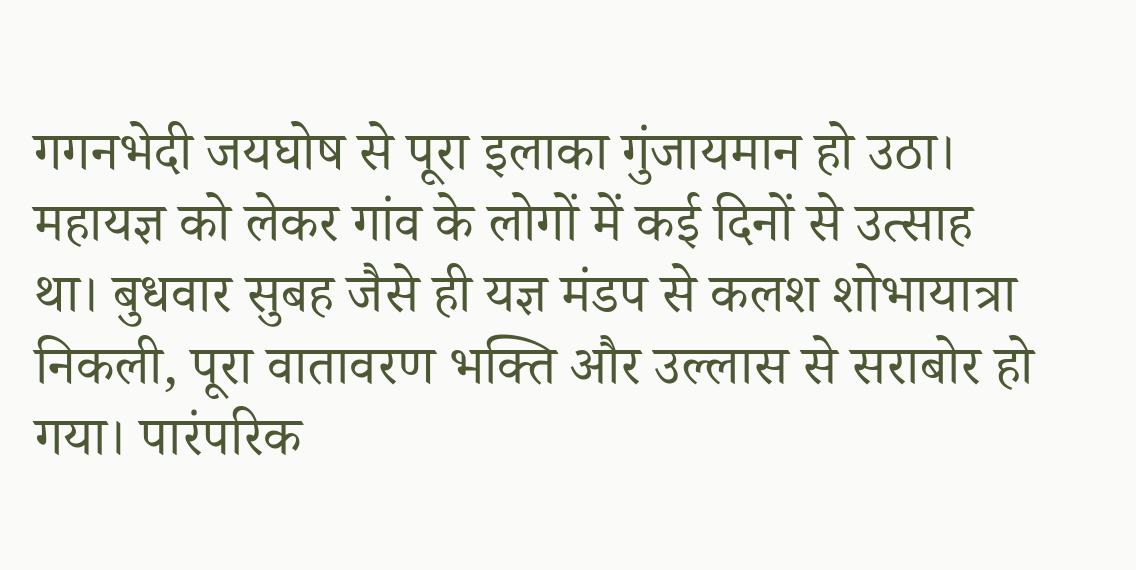गगनभेदी जयघोष से पूरा इलाका गुंजायमान हो उठा।
महायज्ञ को लेकर गांव के लोगों में कई दिनों से उत्साह था। बुधवार सुबह जैसे ही यज्ञ मंडप से कलश शोभायात्रा निकली, पूरा वातावरण भक्ति और उल्लास से सराबोर हो गया। पारंपरिक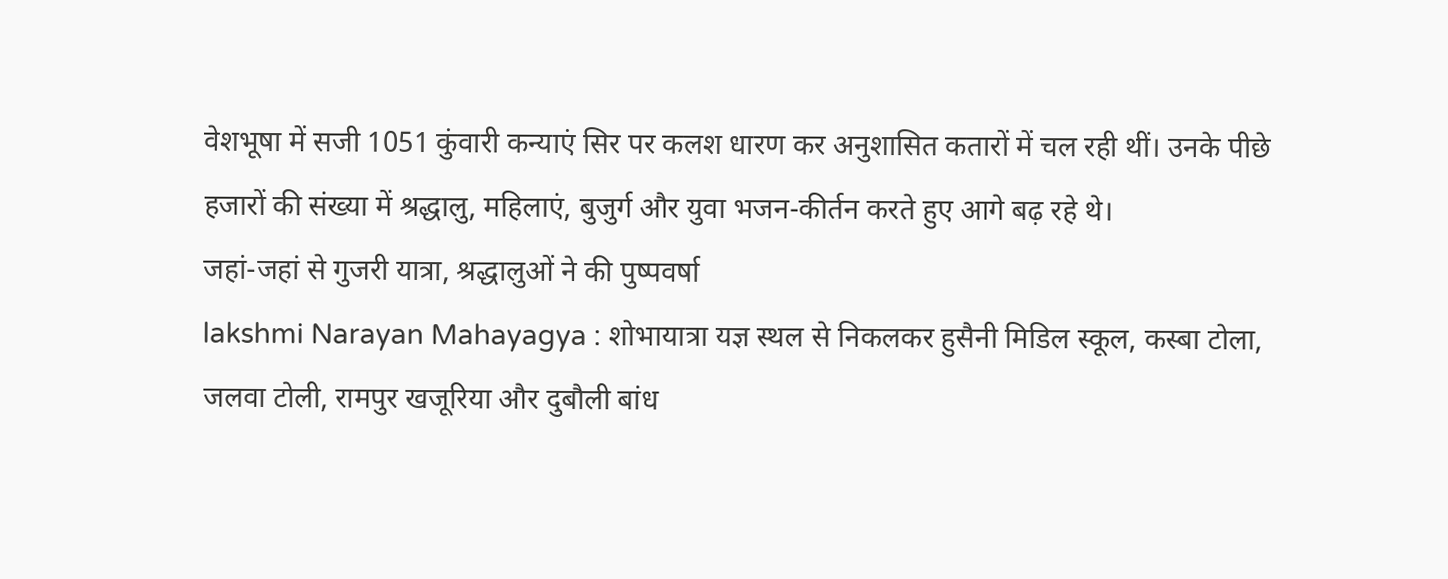वेशभूषा में सजी 1051 कुंवारी कन्याएं सिर पर कलश धारण कर अनुशासित कतारों में चल रही थीं। उनके पीछे हजारों की संख्या में श्रद्धालु, महिलाएं, बुजुर्ग और युवा भजन-कीर्तन करते हुए आगे बढ़ रहे थे।
जहां-जहां से गुजरी यात्रा, श्रद्धालुओं ने की पुष्पवर्षा
lakshmi Narayan Mahayagya : शोभायात्रा यज्ञ स्थल से निकलकर हुसैनी मिडिल स्कूल, कस्बा टोला, जलवा टोली, रामपुर खजूरिया और दुबौली बांध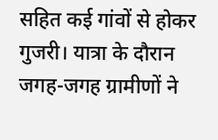सहित कई गांवों से होकर गुजरी। यात्रा के दौरान जगह-जगह ग्रामीणों ने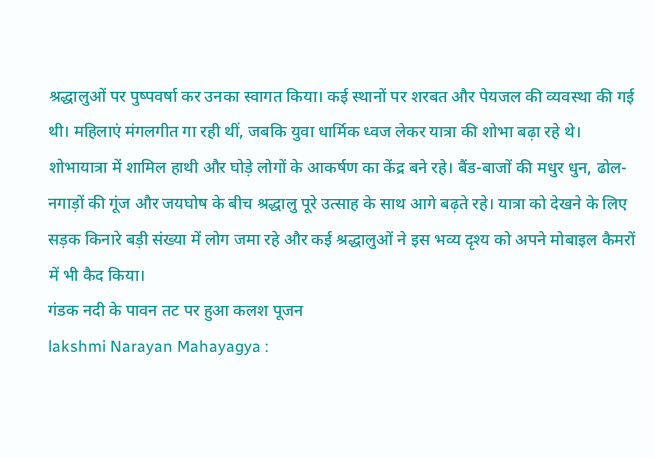श्रद्धालुओं पर पुष्पवर्षा कर उनका स्वागत किया। कई स्थानों पर शरबत और पेयजल की व्यवस्था की गई थी। महिलाएं मंगलगीत गा रही थीं, जबकि युवा धार्मिक ध्वज लेकर यात्रा की शोभा बढ़ा रहे थे।
शोभायात्रा में शामिल हाथी और घोड़े लोगों के आकर्षण का केंद्र बने रहे। बैंड-बाजों की मधुर धुन, ढोल-नगाड़ों की गूंज और जयघोष के बीच श्रद्धालु पूरे उत्साह के साथ आगे बढ़ते रहे। यात्रा को देखने के लिए सड़क किनारे बड़ी संख्या में लोग जमा रहे और कई श्रद्धालुओं ने इस भव्य दृश्य को अपने मोबाइल कैमरों में भी कैद किया।
गंडक नदी के पावन तट पर हुआ कलश पूजन
lakshmi Narayan Mahayagya :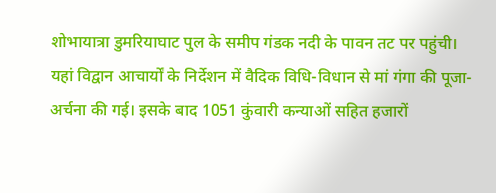शोभायात्रा डुमरियाघाट पुल के समीप गंडक नदी के पावन तट पर पहुंची। यहां विद्वान आचार्यों के निर्देशन में वैदिक विधि-विधान से मां गंगा की पूजा-अर्चना की गई। इसके बाद 1051 कुंवारी कन्याओं सहित हजारों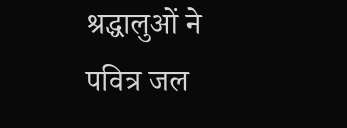श्रद्धालुओं ने पवित्र जल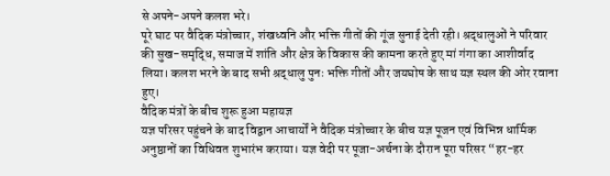से अपने-अपने कलश भरे।
पूरे घाट पर वैदिक मंत्रोच्चार, शंखध्वनि और भक्ति गीतों की गूंज सुनाई देती रही। श्रद्धालुओं ने परिवार की सुख-समृद्धि, समाज में शांति और क्षेत्र के विकास की कामना करते हुए मां गंगा का आशीर्वाद लिया। कलश भरने के बाद सभी श्रद्धालु पुनः भक्ति गीतों और जयघोष के साथ यज्ञ स्थल की ओर रवाना हुए।
वैदिक मंत्रों के बीच शुरू हुआ महायज्ञ
यज्ञ परिसर पहुंचने के बाद विद्वान आचार्यों ने वैदिक मंत्रोच्चार के बीच यज्ञ पूजन एवं विभिन्न धार्मिक अनुष्ठानों का विधिवत शुभारंभ कराया। यज्ञ वेदी पर पूजा-अर्चना के दौरान पूरा परिसर “हर-हर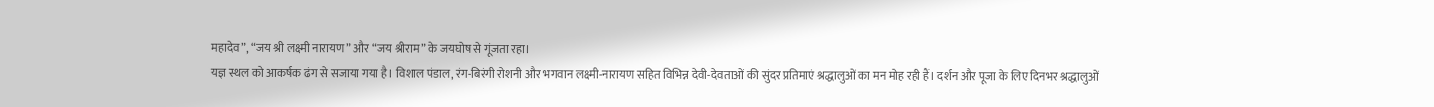महादेव”, “जय श्री लक्ष्मी नारायण” और “जय श्रीराम” के जयघोष से गूंजता रहा।
यज्ञ स्थल को आकर्षक ढंग से सजाया गया है। विशाल पंडाल, रंग-बिरंगी रोशनी और भगवान लक्ष्मी-नारायण सहित विभिन्न देवी-देवताओं की सुंदर प्रतिमाएं श्रद्धालुओं का मन मोह रही हैं। दर्शन और पूजा के लिए दिनभर श्रद्धालुओं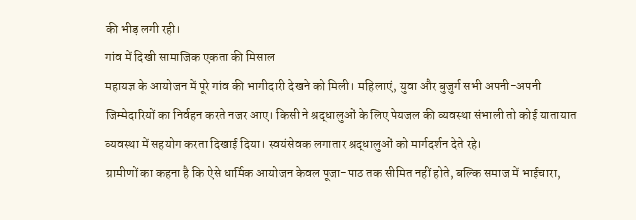की भीड़ लगी रही।
गांव में दिखी सामाजिक एकता की मिसाल
महायज्ञ के आयोजन में पूरे गांव की भागीदारी देखने को मिली। महिलाएं, युवा और बुजुर्ग सभी अपनी-अपनी जिम्मेदारियों का निर्वहन करते नजर आए। किसी ने श्रद्धालुओं के लिए पेयजल की व्यवस्था संभाली तो कोई यातायात व्यवस्था में सहयोग करता दिखाई दिया। स्वयंसेवक लगातार श्रद्धालुओं को मार्गदर्शन देते रहे।
ग्रामीणों का कहना है कि ऐसे धार्मिक आयोजन केवल पूजा-पाठ तक सीमित नहीं होते, बल्कि समाज में भाईचारा,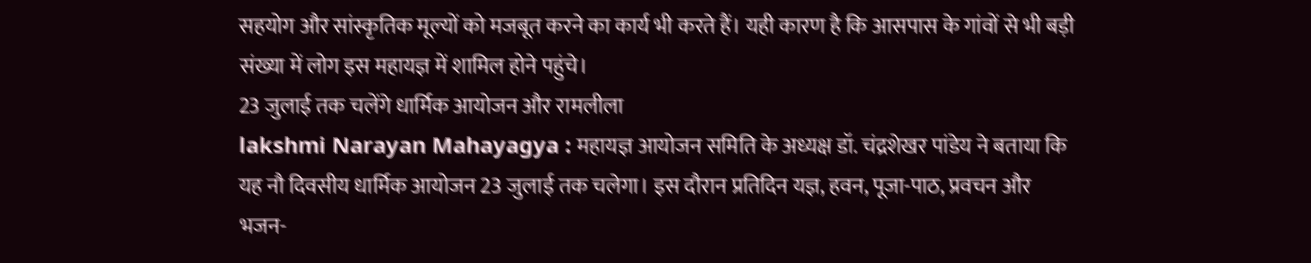सहयोग और सांस्कृतिक मूल्यों को मजबूत करने का कार्य भी करते हैं। यही कारण है कि आसपास के गांवों से भी बड़ी संख्या में लोग इस महायज्ञ में शामिल होने पहुंचे।
23 जुलाई तक चलेंगे धार्मिक आयोजन और रामलीला
lakshmi Narayan Mahayagya : महायज्ञ आयोजन समिति के अध्यक्ष डॉ. चंद्रशेखर पांडेय ने बताया कि यह नौ दिवसीय धार्मिक आयोजन 23 जुलाई तक चलेगा। इस दौरान प्रतिदिन यज्ञ, हवन, पूजा-पाठ, प्रवचन और भजन-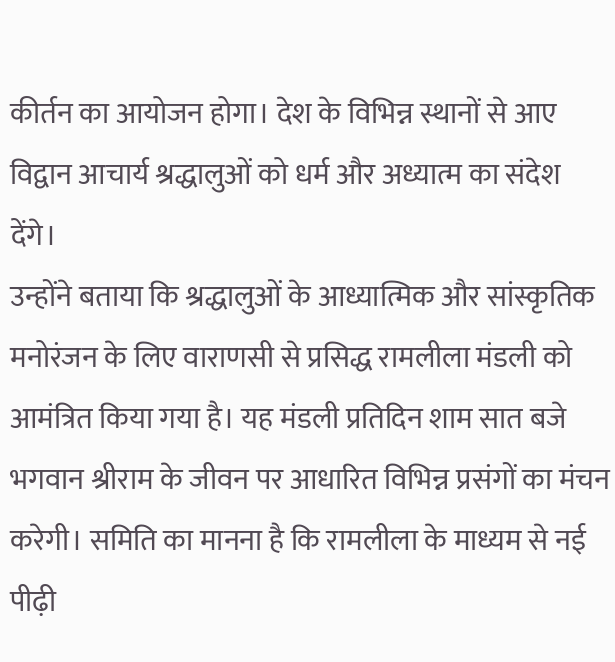कीर्तन का आयोजन होगा। देश के विभिन्न स्थानों से आए विद्वान आचार्य श्रद्धालुओं को धर्म और अध्यात्म का संदेश देंगे।
उन्होंने बताया कि श्रद्धालुओं के आध्यात्मिक और सांस्कृतिक मनोरंजन के लिए वाराणसी से प्रसिद्ध रामलीला मंडली को आमंत्रित किया गया है। यह मंडली प्रतिदिन शाम सात बजे भगवान श्रीराम के जीवन पर आधारित विभिन्न प्रसंगों का मंचन करेगी। समिति का मानना है कि रामलीला के माध्यम से नई पीढ़ी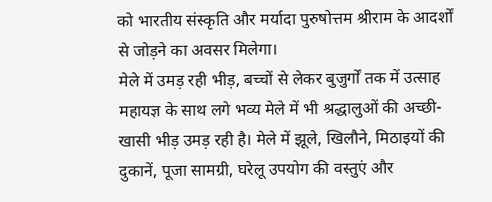को भारतीय संस्कृति और मर्यादा पुरुषोत्तम श्रीराम के आदर्शों से जोड़ने का अवसर मिलेगा।
मेले में उमड़ रही भीड़, बच्चों से लेकर बुजुर्गों तक में उत्साह
महायज्ञ के साथ लगे भव्य मेले में भी श्रद्धालुओं की अच्छी-खासी भीड़ उमड़ रही है। मेले में झूले, खिलौने, मिठाइयों की दुकानें, पूजा सामग्री, घरेलू उपयोग की वस्तुएं और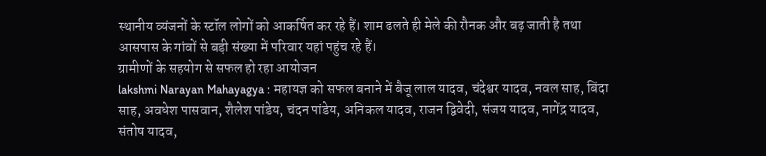स्थानीय व्यंजनों के स्टॉल लोगों को आकर्षित कर रहे हैं। शाम ढलते ही मेले की रौनक और बढ़ जाती है तथा आसपास के गांवों से बड़ी संख्या में परिवार यहां पहुंच रहे हैं।
ग्रामीणों के सहयोग से सफल हो रहा आयोजन
lakshmi Narayan Mahayagya : महायज्ञ को सफल बनाने में बैजू लाल यादव, चंदेश्वर यादव, नवल साह, बिंदा साह, अवधेश पासवान, शैलेश पांडेय, चंदन पांडेय, अनिकल यादव, राजन द्विवेदी, संजय यादव, नागेंद्र यादव, संतोष यादव,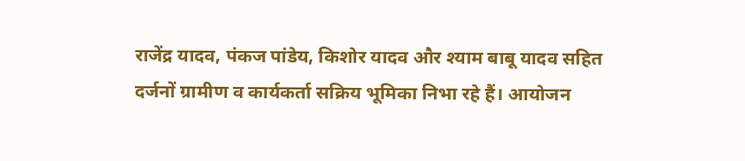राजेंद्र यादव, पंकज पांडेय, किशोर यादव और श्याम बाबू यादव सहित दर्जनों ग्रामीण व कार्यकर्ता सक्रिय भूमिका निभा रहे हैं। आयोजन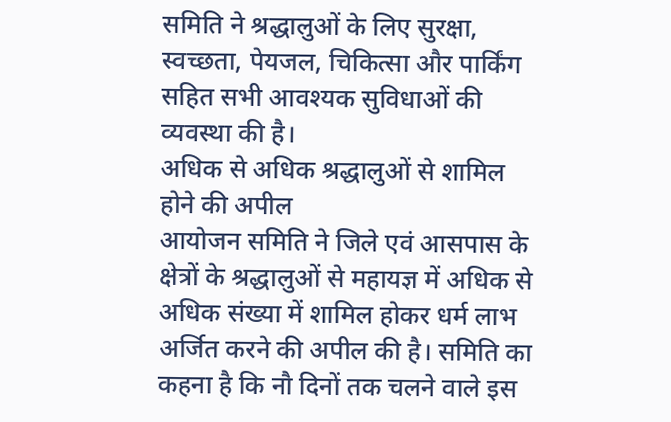समिति ने श्रद्धालुओं के लिए सुरक्षा, स्वच्छता, पेयजल, चिकित्सा और पार्किंग सहित सभी आवश्यक सुविधाओं की व्यवस्था की है।
अधिक से अधिक श्रद्धालुओं से शामिल होने की अपील
आयोजन समिति ने जिले एवं आसपास के क्षेत्रों के श्रद्धालुओं से महायज्ञ में अधिक से अधिक संख्या में शामिल होकर धर्म लाभ अर्जित करने की अपील की है। समिति का कहना है कि नौ दिनों तक चलने वाले इस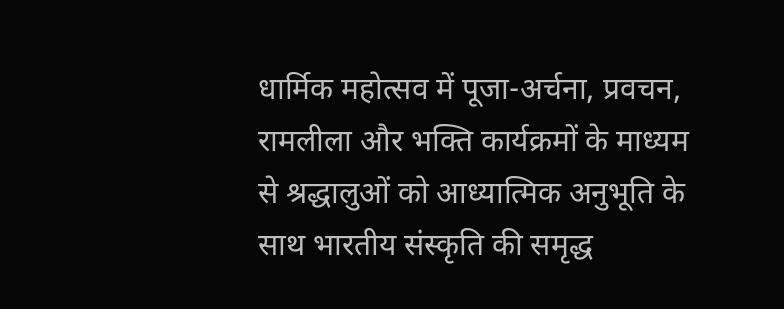धार्मिक महोत्सव में पूजा-अर्चना, प्रवचन, रामलीला और भक्ति कार्यक्रमों के माध्यम से श्रद्धालुओं को आध्यात्मिक अनुभूति के साथ भारतीय संस्कृति की समृद्ध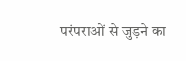परंपराओं से जुड़ने का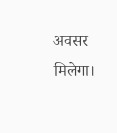अवसर मिलेगा।